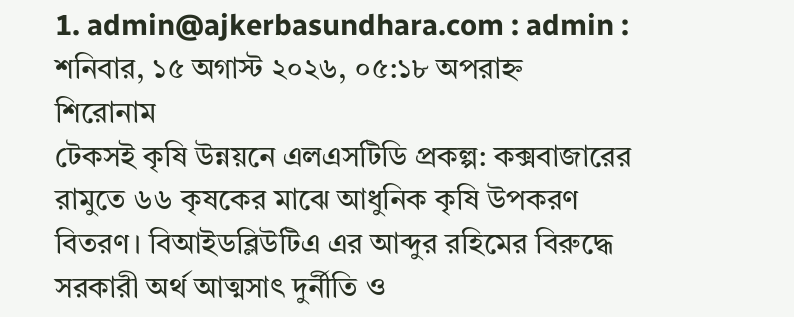1. admin@ajkerbasundhara.com : admin :
শনিবার, ১৫ অগাস্ট ২০২৬, ০৫:১৮ অপরাহ্ন
শিরোনাম
টেকসই কৃষি উন্নয়নে এলএসটিডি প্রকল্প: কক্সবাজারের রামুতে ৬৬ কৃষকের মাঝে আধুনিক কৃষি উপকরণ বিতরণ। বিআইডব্লিউটিএ এর আব্দুর রহিমের বিরুদ্ধে সরকারী অর্থ আত্মসাৎ দুর্নীতি ও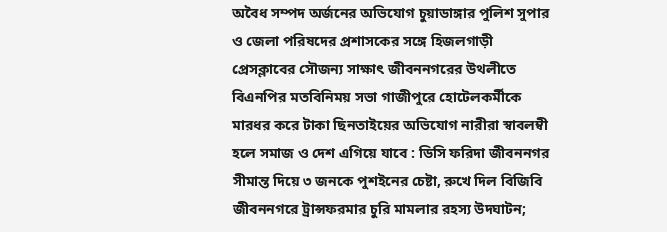অবৈধ সম্পদ অর্জনের অভিযোগ চুয়াডাঙ্গার পুলিশ সুপার ও জেলা পরিষদের প্রশাসকের সঙ্গে হিজলগাড়ী প্রেসক্লাবের সৌজন্য সাক্ষাৎ জীবননগরের উথলীতে বিএনপির মতবিনিময় সভা গাজীপুরে হোটেলকর্মীকে মারধর করে টাকা ছিনতাইয়ের অভিযোগ নারীরা স্বাবলম্বী হলে সমাজ ও দেশ এগিয়ে যাবে : ডিসি ফরিদা জীবননগর সীমান্ত দিয়ে ৩ জনকে পুশইনের চেষ্টা, রুখে দিল বিজিবি জীবননগরে ট্রান্সফরমার চুরি মামলার রহস্য উদঘাটন;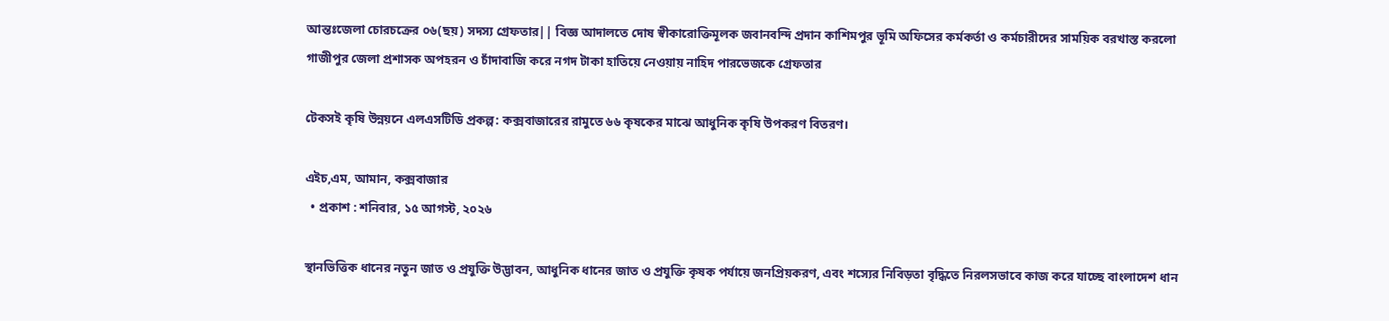আন্তঃজেলা চোরচক্রের ০৬(ছয়) সদস্য গ্রেফতার|| বিজ্ঞ আদালতে দোষ স্বীকারোক্তিমূলক জবানবন্দি প্রদান কাশিমপুর ভূমি অফিসের কর্মকর্তা ও কর্মচারীদের সাময়িক বরখাস্ত করলো গাজীপুর জেলা প্রশাসক অপহরন ও চাঁদাবাজি করে নগদ টাকা হাতিয়ে নেওয়ায় নাহিদ পারভেজকে গ্রেফতার

টেকসই কৃষি উন্নয়নে এলএসটিডি প্রকল্প: কক্সবাজারের রামুতে ৬৬ কৃষকের মাঝে আধুনিক কৃষি উপকরণ বিতরণ।

এইচ,এম, আমান, কক্সবাজার
  • প্রকাশ : শনিবার, ১৫ আগস্ট, ২০২৬

স্থানভিত্তিক ধানের নতুন জাত ও প্রযুক্তি উদ্ভাবন, আধুনিক ধানের জাত ও প্রযুক্তি কৃষক পর্যায়ে জনপ্রিয়করণ, এবং শস্যের নিবিড়তা বৃদ্ধিতে নিরলসভাবে কাজ করে যাচ্ছে বাংলাদেশ ধান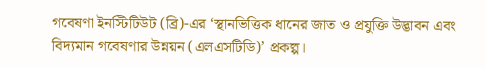গবেষণা ইনস্টিটিউট (ব্রি)-এর ‘স্থানভিত্তিক ধানের জাত ও প্রযুক্তি উদ্ভাবন এবং বিদ্যমান গবেষণার উন্নয়ন (এলএসটিডি)’ প্রকল্প।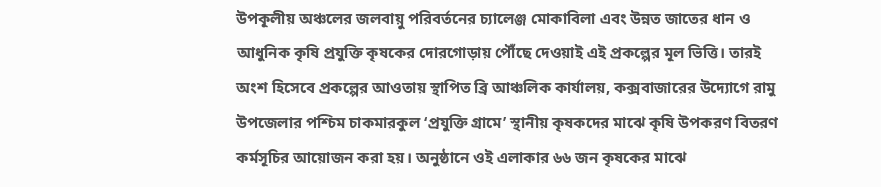উপকূলীয় অঞ্চলের জলবায়ু পরিবর্তনের চ্যালেঞ্জ মোকাবিলা এবং উন্নত জাতের ধান ও আধুনিক কৃষি প্রযুক্তি কৃষকের দোরগোড়ায় পৌঁছে দেওয়াই এই প্রকল্পের মূল ভিত্তি। তারই অংশ হিসেবে প্রকল্পের আওতায় স্থাপিত ব্রি আঞ্চলিক কার্যালয়, কক্সবাজারের উদ্যোগে রামু উপজেলার পশ্চিম চাকমারকুল ‘প্রযুক্তি গ্রামে’ স্থানীয় কৃষকদের মাঝে কৃষি উপকরণ বিতরণ কর্মসূচির আয়োজন করা হয়। অনুষ্ঠানে ওই এলাকার ৬৬ জন কৃষকের মাঝে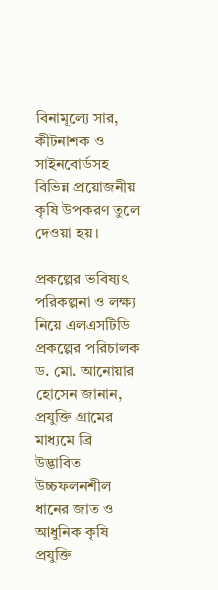বিনামূল্যে সার, কীটনাশক ও সাইনবোর্ডসহ বিভিন্ন প্রয়োজনীয় কৃষি উপকরণ তুলে দেওয়া হয়।

প্রকল্পের ভবিষ্যৎ পরিকল্পনা ও লক্ষ্য নিয়ে এলএসটিডি প্রকল্পের পরিচালক ড. মো. আনোয়ার হোসেন জানান, প্রযুক্তি গ্রামের মাধ্যমে ব্রি উদ্ভাবিত উচ্চফলনশীল ধানের জাত ও আধুনিক কৃষি প্রযুক্তি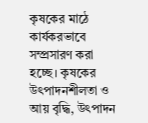কৃষকের মাঠে কার্যকরভাবে সম্প্রসারণ করা হচ্ছে। কৃষকের উৎপাদনশীলতা ও আয় বৃদ্ধি, উৎপাদন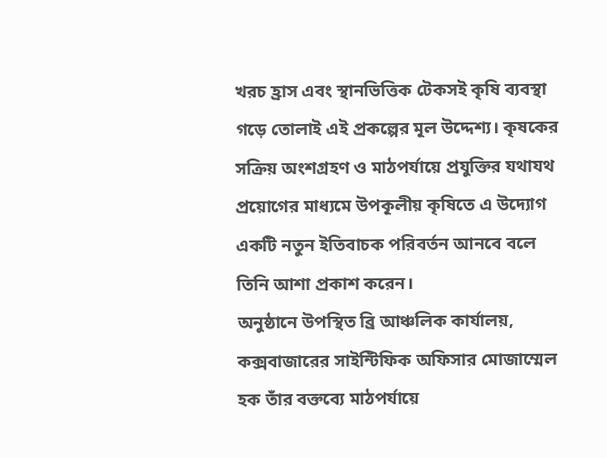খরচ হ্রাস এবং স্থানভিত্তিক টেকসই কৃষি ব্যবস্থা গড়ে তোলাই এই প্রকল্পের মূল উদ্দেশ্য। কৃষকের সক্রিয় অংশগ্রহণ ও মাঠপর্যায়ে প্রযুক্তির যথাযথ প্রয়োগের মাধ্যমে উপকূলীয় কৃষিতে এ উদ্যোগ একটি নতুন ইতিবাচক পরিবর্তন আনবে বলে তিনি আশা প্রকাশ করেন।
অনুষ্ঠানে উপস্থিত ব্রি আঞ্চলিক কার্যালয়, কক্সবাজারের সাইন্টিফিক অফিসার মোজাম্মেল হক তাঁর বক্তব্যে মাঠপর্যায়ে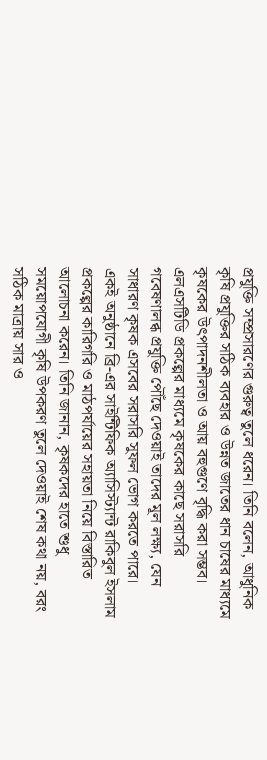প্রযুক্তি সম্প্রসারণের গুরুত্ব তুলে ধরেন। তিনি বলেন, আধুনিক কৃষি প্রযুক্তির সঠিক ব্যবহার ও উন্নত জাতের ধান চাষের মাধ্যমে কৃষকের উৎপাদনশীলতা ও আয় বহুগুণে বৃদ্ধি করা সম্ভব। এলএসটিডি প্রকল্পের মাধ্যমে কৃষকের কাছে সরাসরি গবেষণালব্ধ প্রযুক্তি পৌঁছে দেওয়াই তাদের মূল লক্ষ্য, যেন সাধারণ কৃষক এসবের সরাসরি সুফল ভোগ করতে পারে।
একই অনুষ্ঠানে ব্রি-এর সাইন্টিফিক অ্যাসিস্ট্যান্ট রাকিবুল ইসলাম প্রকল্পের কারিগরি ও মাঠপর্যায়ের সহায়তা নিয়ে বিস্তারিত আলোচনা করেন। তিনি জানান, কৃষকদের হাতে শুধু সময়োপযোগী কৃষি উপকরণ তুলে দেওয়াই শেষ কথা নয়, বরং সঠিক মাত্রায় সার ও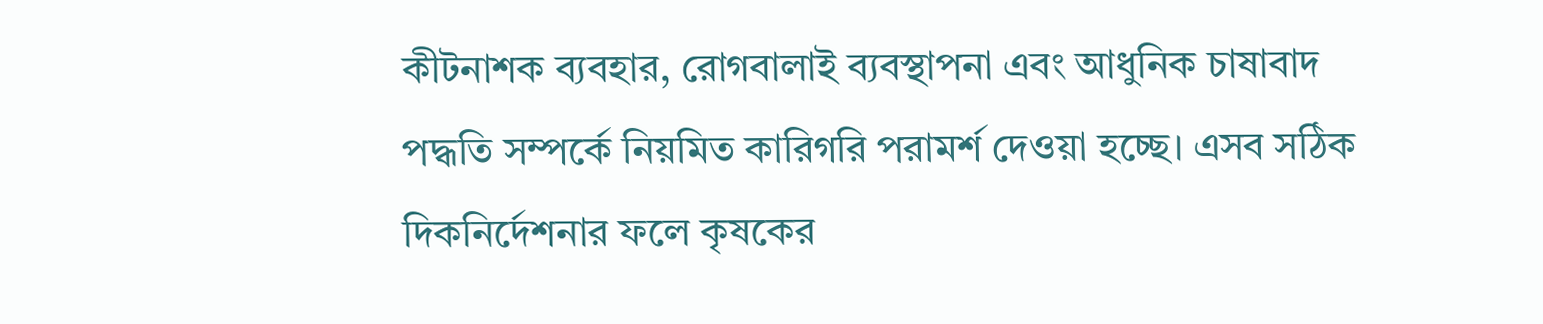কীটনাশক ব্যবহার, রোগবালাই ব্যবস্থাপনা এবং আধুনিক চাষাবাদ পদ্ধতি সম্পর্কে নিয়মিত কারিগরি পরামর্শ দেওয়া হচ্ছে। এসব সঠিক দিকনির্দেশনার ফলে কৃষকের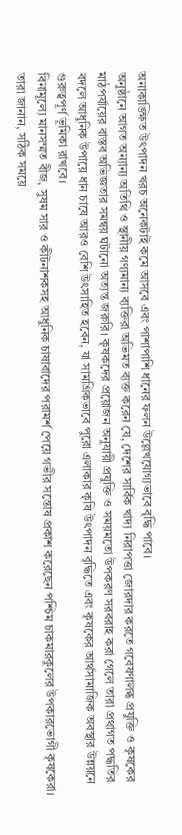অনাকাঙ্ক্ষিত উৎপাদন খরচ অনেকটাই কমে আসবে এবং পাশাপাশি ধানের ফলন উল্লেখযোগ্যভাবে বৃদ্ধি পাবে।
অনুষ্ঠানে আগত অন্যান্য অতিথি ও স্থানীয় গণ্যমান্য ব্যক্তিরা অভিমত ব্যক্ত করেন যে, দেশের সার্বিক খাদ্য নিরাপত্তা জোরদার করতে গবেষণালব্ধ প্রযুক্তি ও কৃষকের মাঠপর্যায়ের বাস্তব অভিজ্ঞতার সমন্বয় ঘটানো অত্যন্ত জরুরি। কৃষকদের প্রয়োজন অনুযায়ী প্রযুক্তি ও সময়মতো উপকরণ সরবরাহ করা গেলে তারা প্রথাগত পদ্ধতির বদলে আধুনিক উপায়ে ধান চাষে আরও বেশি উৎসাহিত হবেন, যা সামগ্রিকভাবে পুরো এলাকার কৃষি উৎপাদন বৃদ্ধিতে এবং কৃষকের আর্থসামাজিক অবস্থার উন্নয়নে গুরুত্বপূর্ণ ভূমিকা রাখবে।
বিনামূল্যে মানসম্মত বীজ, সুষম সার ও কীটনাশকসহ আধুনিক চাষাবাদের পরামর্শ পেয়ে গভীর সন্তোষ প্রকাশ করেছেন পশ্চিম চাকমারকুলের উপকারভোগী কৃষকেরা। তারা জানান, সঠিক সময়ে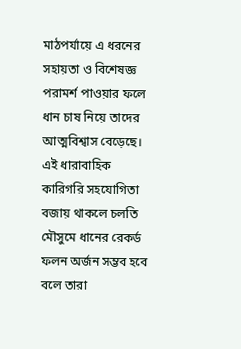মাঠপর্যায়ে এ ধরনের সহায়তা ও বিশেষজ্ঞ পরামর্শ পাওয়ার ফলে ধান চাষ নিয়ে তাদের আত্মবিশ্বাস বেড়েছে। এই ধারাবাহিক কারিগরি সহযোগিতা বজায় থাকলে চলতি মৌসুমে ধানের রেকর্ড ফলন অর্জন সম্ভব হবে বলে তারা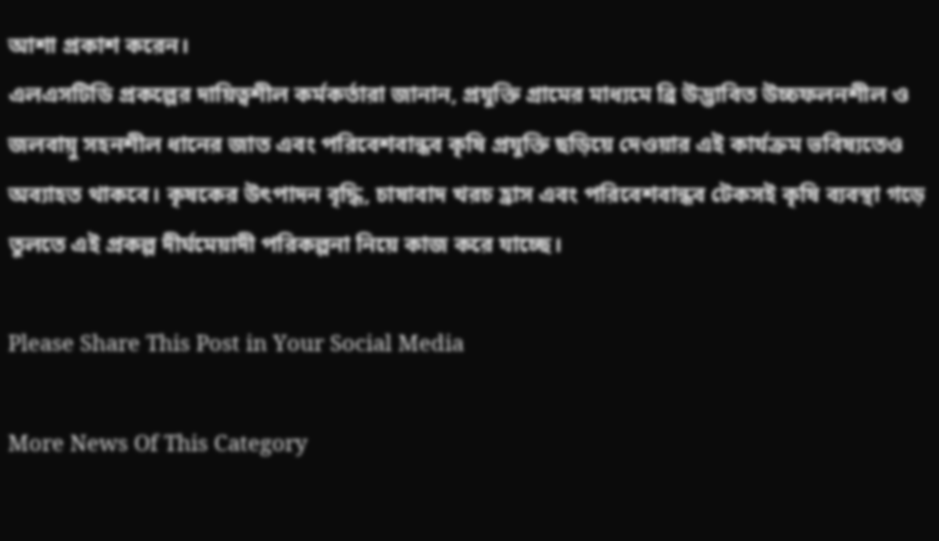আশা প্রকাশ করেন।
এলএসটিডি প্রকল্পের দায়িত্বশীল কর্মকর্তারা জানান, প্রযুক্তি গ্রামের মাধ্যমে ব্রি উদ্ভাবিত উচ্চফলনশীল ও জলবায়ু সহনশীল ধানের জাত এবং পরিবেশবান্ধব কৃষি প্রযুক্তি ছড়িয়ে দেওয়ার এই কার্যক্রম ভবিষ্যতেও অব্যাহত থাকবে। কৃষকের উৎপাদন বৃদ্ধি, চাষাবাদ খরচ হ্রাস এবং পরিবেশবান্ধব টেকসই কৃষি ব্যবস্থা গড়ে তুলতে এই প্রকল্প দীর্ঘমেয়াদী পরিকল্পনা নিয়ে কাজ করে যাচ্ছে।

Please Share This Post in Your Social Media

More News Of This Category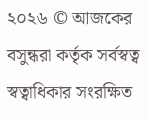২০২৬ © আজকের বসুন্ধরা কর্তৃক সর্বস্বত্ব স্বত্বাধিকার সংরক্ষিত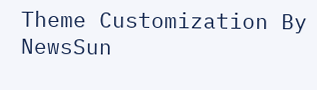Theme Customization By NewsSun